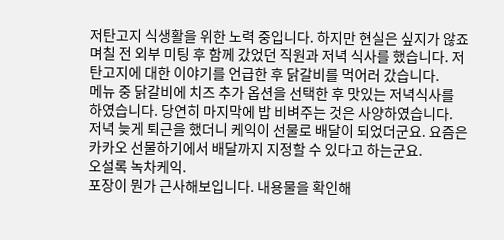저탄고지 식생활을 위한 노력 중입니다. 하지만 현실은 싶지가 않죠
며칠 전 외부 미팅 후 함께 갔었던 직원과 저녁 식사를 했습니다. 저탄고지에 대한 이야기를 언급한 후 닭갈비를 먹어러 갔습니다.
메뉴 중 닭갈비에 치즈 추가 옵션을 선택한 후 맛있는 저녁식사를 하였습니다. 당연히 마지막에 밥 비벼주는 것은 사양하였습니다.
저녁 늦게 퇴근을 했더니 케익이 선물로 배달이 되었더군요. 요즘은 카카오 선물하기에서 배달까지 지정할 수 있다고 하는군요.
오설록 녹차케익.
포장이 뭔가 근사해보입니다. 내용물을 확인해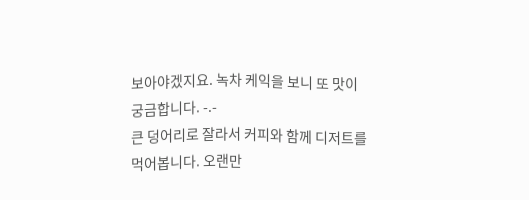보아야겠지요. 녹차 케익을 보니 또 맛이 궁금합니다. -.-
큰 덩어리로 잘라서 커피와 함께 디저트를 먹어봅니다. 오랜만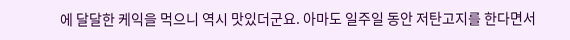에 달달한 케익을 먹으니 역시 맛있더군요. 아마도 일주일 동안 저탄고지를 한다면서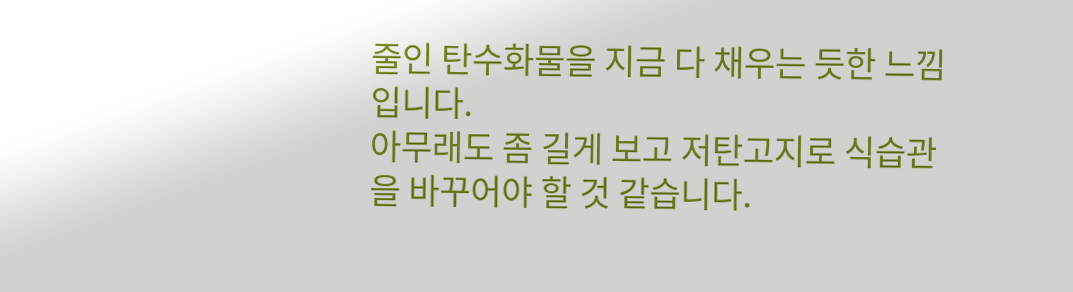줄인 탄수화물을 지금 다 채우는 듯한 느낌입니다.
아무래도 좀 길게 보고 저탄고지로 식습관을 바꾸어야 할 것 같습니다.